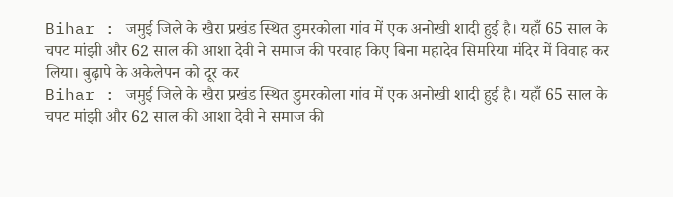Bihar : जमुई जिले के खैरा प्रखंड स्थित डुमरकोला गांव में एक अनोखी शादी हुई है। यहाँ 65 साल के चपट मांझी और 62 साल की आशा देवी ने समाज की परवाह किए बिना महादेव सिमरिया मंदिर में विवाह कर लिया। बुढ़ापे के अकेलेपन को दूर कर
Bihar : जमुई जिले के खैरा प्रखंड स्थित डुमरकोला गांव में एक अनोखी शादी हुई है। यहाँ 65 साल के चपट मांझी और 62 साल की आशा देवी ने समाज की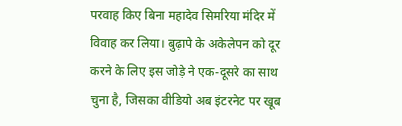परवाह किए बिना महादेव सिमरिया मंदिर में विवाह कर लिया। बुढ़ापे के अकेलेपन को दूर करने के लिए इस जोड़े ने एक-दूसरे का साथ चुना है, जिसका वीडियो अब इंटरनेट पर खूब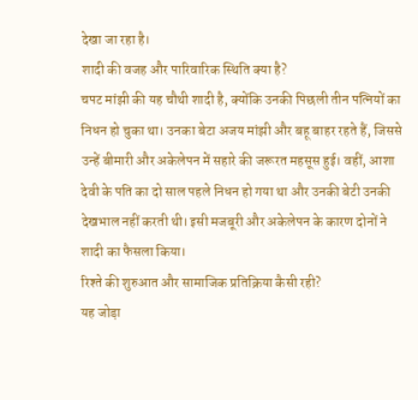देखा जा रहा है।
शादी की वजह और पारिवारिक स्थिति क्या है?
चपट मांझी की यह चौथी शादी है, क्योंकि उनकी पिछली तीन पत्नियों का निधन हो चुका था। उनका बेटा अजय मांझी और बहू बाहर रहते हैं, जिससे उन्हें बीमारी और अकेलेपन में सहारे की जरूरत महसूस हुई। वहीं, आशा देवी के पति का दो साल पहले निधन हो गया था और उनकी बेटी उनकी देखभाल नहीं करती थी। इसी मजबूरी और अकेलेपन के कारण दोनों ने शादी का फैसला किया।
रिश्ते की शुरुआत और सामाजिक प्रतिक्रिया कैसी रही?
यह जोड़ा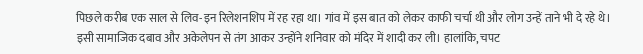पिछले करीब एक साल से लिव-इन रिलेशनशिप में रह रहा था। गांव में इस बात को लेकर काफी चर्चा थी और लोग उन्हें ताने भी दे रहे थे। इसी सामाजिक दबाव और अकेलेपन से तंग आकर उन्होंने शनिवार को मंदिर में शादी कर ली। हालांकि, चपट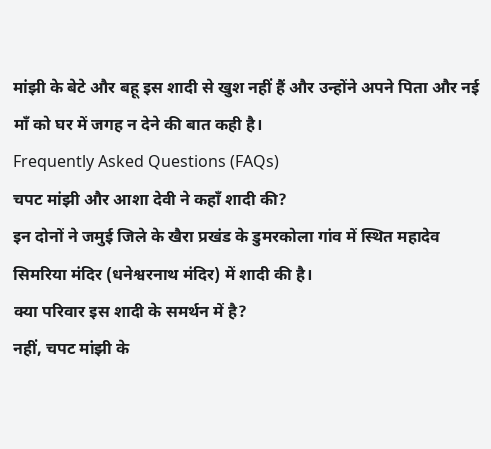मांझी के बेटे और बहू इस शादी से खुश नहीं हैं और उन्होंने अपने पिता और नई माँ को घर में जगह न देने की बात कही है।
Frequently Asked Questions (FAQs)
चपट मांझी और आशा देवी ने कहाँ शादी की?
इन दोनों ने जमुई जिले के खैरा प्रखंड के डुमरकोला गांव में स्थित महादेव सिमरिया मंदिर (धनेश्वरनाथ मंदिर) में शादी की है।
क्या परिवार इस शादी के समर्थन में है?
नहीं, चपट मांझी के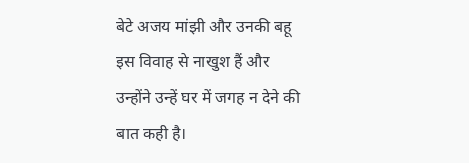बेटे अजय मांझी और उनकी बहू इस विवाह से नाखुश हैं और उन्होंने उन्हें घर में जगह न देने की बात कही है।